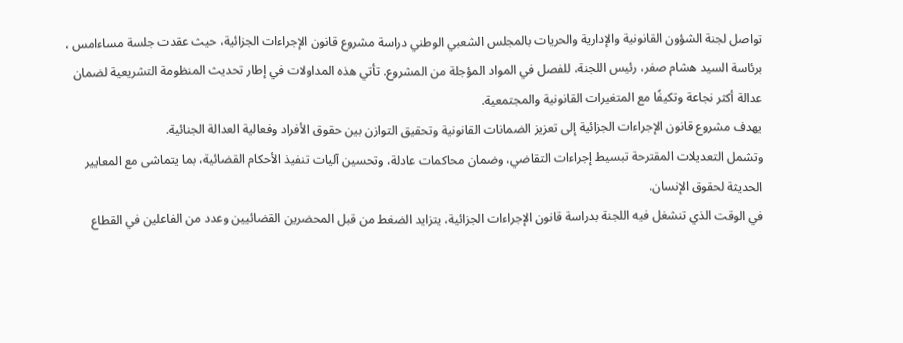تواصل لجنة الشؤون القانونية والإدارية والحريات بالمجلس الشعبي الوطني دراسة مشروع قانون الإجراءات الجزائية، حيث عقدت جلسة مساءامس ، برئاسة السيد هشام صفر، رئيس اللجنة، للفصل في المواد المؤجلة من المشروع. تأتي هذه المداولات في إطار تحديث المنظومة التشريعية لضمان عدالة أكثر نجاعة وتكيفًا مع المتغيرات القانونية والمجتمعية.
يهدف مشروع قانون الإجراءات الجزائية إلى تعزيز الضمانات القانونية وتحقيق التوازن بين حقوق الأفراد وفعالية العدالة الجنائية.
وتشمل التعديلات المقترحة تبسيط إجراءات التقاضي، وضمان محاكمات عادلة، وتحسين آليات تنفيذ الأحكام القضائية، بما يتماشى مع المعايير الحديثة لحقوق الإنسان.
في الوقت الذي تنشغل فيه اللجنة بدراسة قانون الإجراءات الجزائية، يتزايد الضغط من قبل المحضرين القضائيين وعدد من الفاعلين في القطاع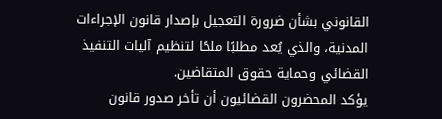القانوني بشأن ضرورة التعجيل بإصدار قانون الإجراءات المدنية، والذي يُعد مطلبًا ملحًا لتنظيم آليات التنفيذ القضائي وحماية حقوق المتقاضين.
يؤكد المحضرون القضائيون أن تأخر صدور قانون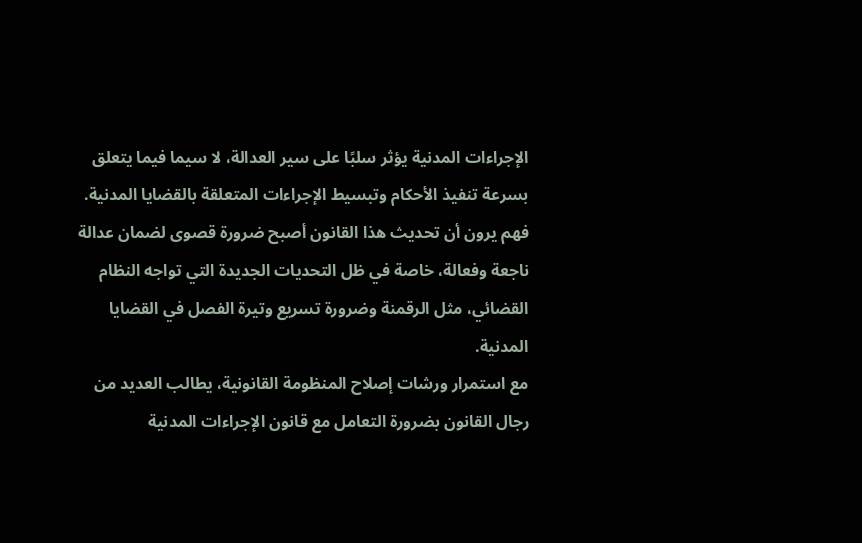الإجراءات المدنية يؤثر سلبًا على سير العدالة، لا سيما فيما يتعلق بسرعة تنفيذ الأحكام وتبسيط الإجراءات المتعلقة بالقضايا المدنية. فهم يرون أن تحديث هذا القانون أصبح ضرورة قصوى لضمان عدالة ناجعة وفعالة، خاصة في ظل التحديات الجديدة التي تواجه النظام القضائي، مثل الرقمنة وضرورة تسريع وتيرة الفصل في القضايا المدنية.
مع استمرار ورشات إصلاح المنظومة القانونية، يطالب العديد من رجال القانون بضرورة التعامل مع قانون الإجراءات المدنية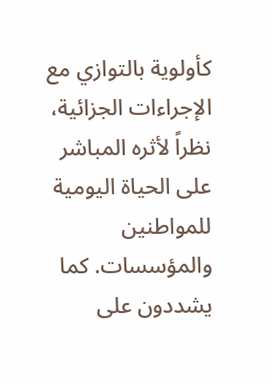كأولوية بالتوازي مع الإجراءات الجزائية، نظراً لأثره المباشر على الحياة اليومية للمواطنين والمؤسسات. كما يشددون على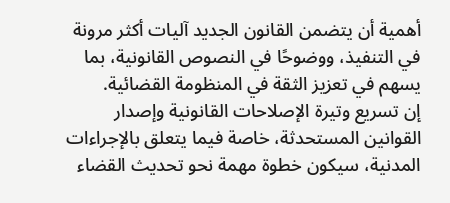أهمية أن يتضمن القانون الجديد آليات أكثر مرونة في التنفيذ، ووضوحًا في النصوص القانونية، بما يسهم في تعزيز الثقة في المنظومة القضائية.
إن تسريع وتيرة الإصلاحات القانونية وإصدار القوانين المستحدثة، خاصة فيما يتعلق بالإجراءات المدنية، سيكون خطوة مهمة نحو تحديث القضاء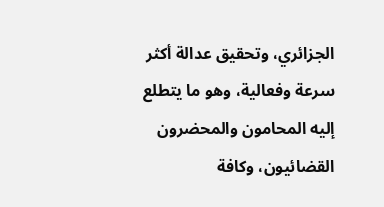الجزائري، وتحقيق عدالة أكثر سرعة وفعالية، وهو ما يتطلع إليه المحامون والمحضرون القضائيون، وكافة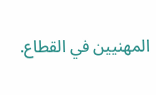المهنيين في القطاع.